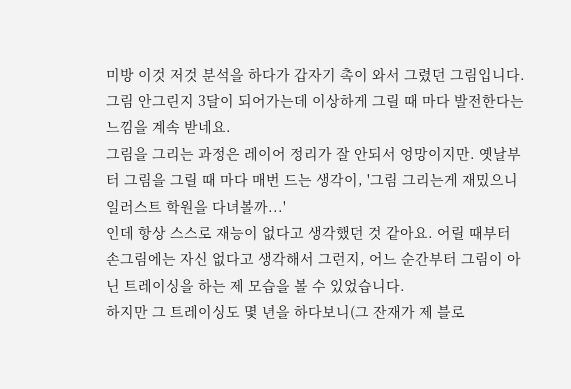미방 이것 저것 분석을 하다가 갑자기 촉이 와서 그렸던 그림입니다. 그림 안그린지 3달이 되어가는데 이상하게 그릴 때 마다 발전한다는 느낌을 계속 받네요.
그림을 그리는 과정은 레이어 정리가 잘 안되서 엉망이지만. 옛날부터 그림을 그릴 때 마다 매번 드는 생각이, '그림 그리는게 재밌으니 일러스트 학원을 다녀볼까...'
인데 항상 스스로 재능이 없다고 생각했던 것 같아요. 어릴 때부터 손그림에는 자신 없다고 생각해서 그런지, 어느 순간부터 그림이 아닌 트레이싱을 하는 제 모습을 볼 수 있었습니다.
하지만 그 트레이싱도 몇 년을 하다보니(그 잔재가 제 블로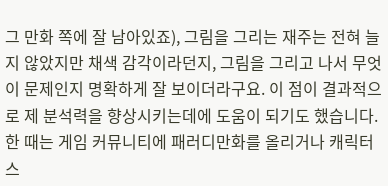그 만화 쪽에 잘 남아있죠), 그림을 그리는 재주는 전혀 늘지 않았지만 채색 감각이라던지, 그림을 그리고 나서 무엇이 문제인지 명확하게 잘 보이더라구요. 이 점이 결과적으로 제 분석력을 향상시키는데에 도움이 되기도 했습니다.
한 때는 게임 커뮤니티에 패러디만화를 올리거나 캐릭터 스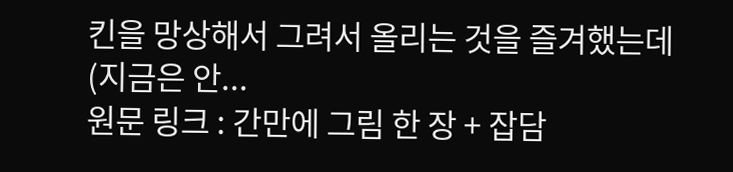킨을 망상해서 그려서 올리는 것을 즐겨했는데(지금은 안...
원문 링크 : 간만에 그림 한 장 + 잡담